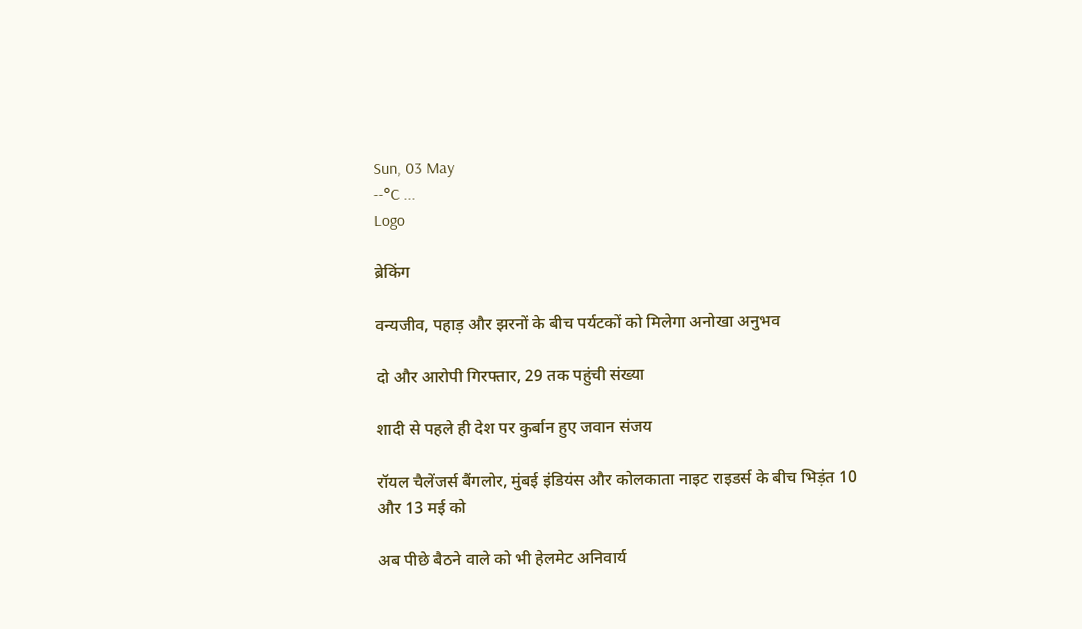Sun, 03 May
--°C ...
Logo

ब्रेकिंग

वन्यजीव, पहाड़ और झरनों के बीच पर्यटकों को मिलेगा अनोखा अनुभव

दो और आरोपी गिरफ्तार, 29 तक पहुंची संख्या

शादी से पहले ही देश पर कुर्बान हुए जवान संजय

रॉयल चैलेंजर्स बैंगलोर, मुंबई इंडियंस और कोलकाता नाइट राइडर्स के बीच भिड़ंत 10 और 13 मई को

अब पीछे बैठने वाले को भी हेलमेट अनिवार्य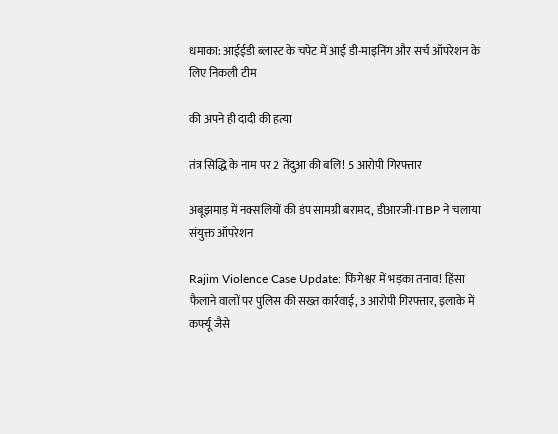धमाका: आईईडी ब्लास्ट के चपेट में आई डी-माइनिंग और सर्च ऑपरेशन के लिए निकली टीम

की अपने ही दादी की हत्या

तंत्र सिद्धि के नाम पर 2 तेंदुआ की बलि! 5 आरोपी गिरफ्तार

अबूझमाड़ में नक्सलियों की डंप सामग्री बरामद, डीआरजी-ITBP ने चलाया संयुक्त ऑपरेशन

Rajim Violence Case Update: फिंगेश्वर में भड़का तनाव! हिंसा फैलाने वालों पर पुलिस की सख्त कार्रवाई, 3 आरोपी गिरफ्तार, इलाके में कर्फ्यू जैसे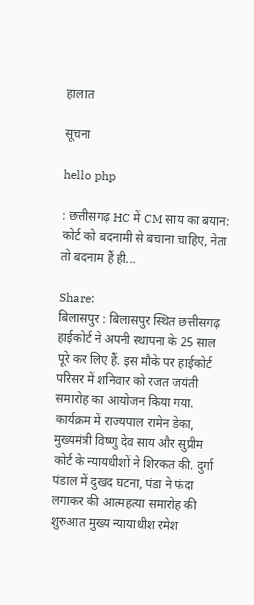हालात

सूचना

hello php

: छत्तीसगढ़ HC में CM साय का बयान: कोर्ट को बदनामी से बचाना चाहिए, नेता तो बदनाम हैं ही...

Share:
बिलासपुर : बिलासपुर स्थित छत्तीसगढ़ हाईकोर्ट ने अपनी स्थापना के 25 साल पूरे कर लिए हैं. इस मौके पर हाईकोर्ट परिसर में शनिवार को रजत जयंती समारोह का आयोजन किया गया. कार्यक्रम में राज्यपाल रामेन डेका, मुख्यमंत्री विष्णु देव साय और सुप्रीम कोर्ट के न्यायधीशों ने शिरकत की. दुर्गा पंडाल में दुखद घटना, पंडा ने फंदा लगाकर की आत्महत्या समारोह की शुरुआत मुख्य न्यायाधीश रमेश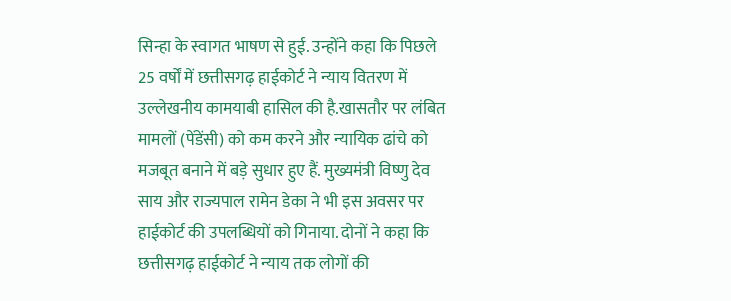सिन्हा के स्वागत भाषण से हुई. उन्होंने कहा कि पिछले 25 वर्षों में छत्तीसगढ़ हाईकोर्ट ने न्याय वितरण में उल्लेखनीय कामयाबी हासिल की है.खासतौर पर लंबित मामलों (पेंडेंसी) को कम करने और न्यायिक ढांचे को मजबूत बनाने में बड़े सुधार हुए हैं. मुख्यमंत्री विष्णु देव साय और राज्यपाल रामेन डेका ने भी इस अवसर पर हाईकोर्ट की उपलब्धियों को गिनाया. दोनों ने कहा कि छत्तीसगढ़ हाईकोर्ट ने न्याय तक लोगों की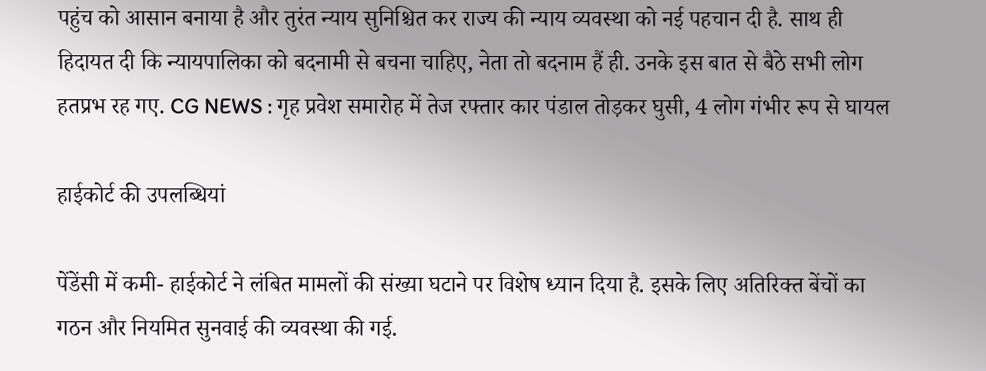पहुंच को आसान बनाया है और तुरंत न्याय सुनिश्चित कर राज्य की न्याय व्यवस्था को नई पहचान दी है. साथ ही हिदायत दी कि न्यायपालिका को बदनामी से बचना चाहिए, नेता तो बदनाम हैं ही. उनके इस बात से बैठे सभी लोग हतप्रभ रह गए. CG NEWS : गृह प्रवेश समारोह में तेज रफ्तार कार पंडाल तोड़कर घुसी, 4 लोग गंभीर रूप से घायल

हाईकोर्ट की उपलब्धियां

पेंडेंसी में कमी- हाईकोर्ट ने लंबित मामलों की संख्या घटाने पर विशेष ध्यान दिया है. इसके लिए अतिरिक्त बेंचों का गठन और नियमित सुनवाई की व्यवस्था की गई.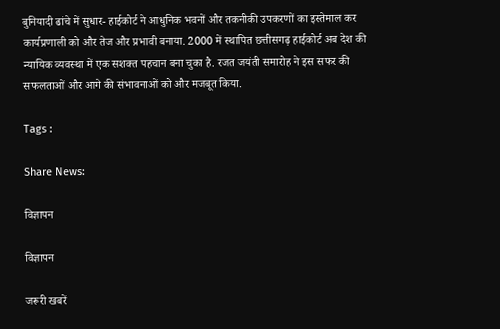बुनियादी ढांचे में सुधार- हाईकोर्ट ने आधुनिक भवनों और तकनीकी उपकरणों का इस्तेमाल कर कार्यप्रणाली को और तेज और प्रभावी बनाया. 2000 में स्थापित छत्तीसगढ़ हाईकोर्ट अब देश की न्यायिक व्यवस्था में एक सशक्त पहचान बना चुका है. रजत जयंती समारोह ने इस सफर की सफलताओं और आगे की संभावनाओं को और मजबूत किया.

Tags :

Share News:

विज्ञापन

विज्ञापन

जरूरी खबरें